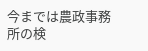今までは農政事務所の検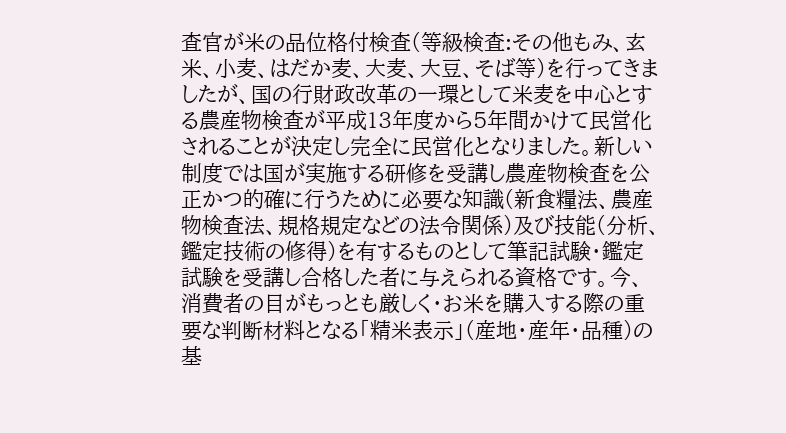査官が米の品位格付検査(等級検査:その他もみ、玄米、小麦、はだか麦、大麦、大豆、そば等)を行ってきましたが、国の行財政改革の一環として米麦を中心とする農産物検査が平成13年度から5年間かけて民営化されることが決定し完全に民営化となりました。新しい制度では国が実施する研修を受講し農産物検査を公正かつ的確に行うために必要な知識(新食糧法、農産物検査法、規格規定などの法令関係)及び技能(分析、鑑定技術の修得)を有するものとして筆記試験・鑑定試験を受講し合格した者に与えられる資格です。今、消費者の目がもっとも厳しく・お米を購入する際の重要な判断材料となる「精米表示」(産地・産年・品種)の基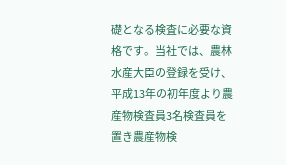礎となる検査に必要な資格です。当社では、農林水産大臣の登録を受け、平成13年の初年度より農産物検査員3名検査員を置き農産物検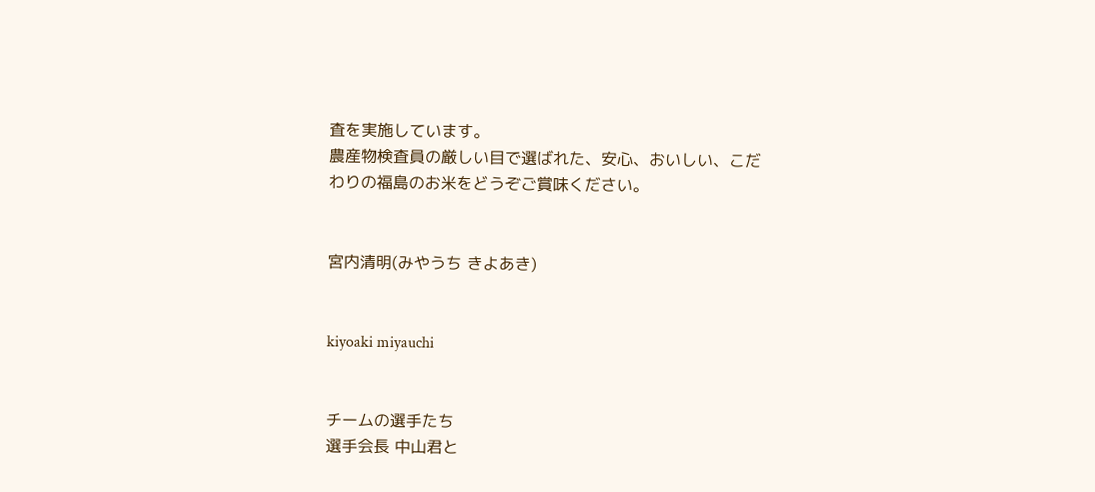査を実施しています。
農産物検査員の厳しい目で選ばれた、安心、おいしい、こだわりの福島のお米をどうぞご賞味ください。


宮内清明(みやうち きよあき)


kiyoaki miyauchi


チームの選手たち
選手会長 中山君と